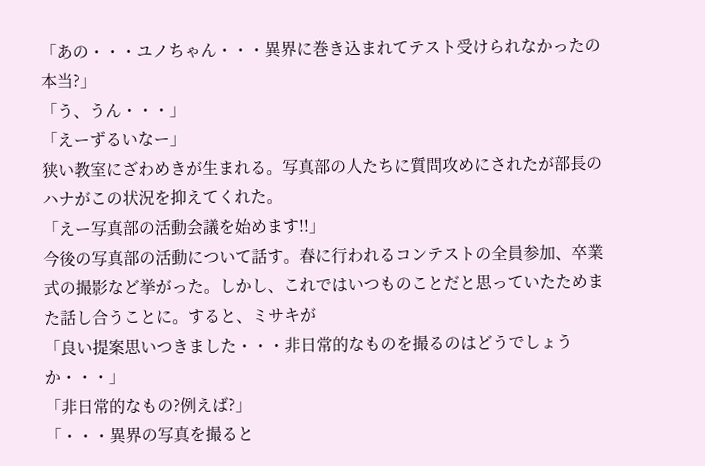「あの・・・ユノちゃん・・・異界に巻き込まれてテスト受けられなかったの本当?」
「う、うん・・・」
「えーずるいなー」
狭い教室にざわめきが生まれる。写真部の人たちに質問攻めにされたが部長のハナがこの状況を抑えてくれた。
「えー写真部の活動会議を始めます!!」
今後の写真部の活動について話す。春に行われるコンテストの全員参加、卒業式の撮影など挙がった。しかし、これではいつものことだと思っていたためまた話し合うことに。すると、ミサキが
「良い提案思いつきました・・・非日常的なものを撮るのはどうでしょうか・・・」
「非日常的なもの?例えば?」
「・・・異界の写真を撮ると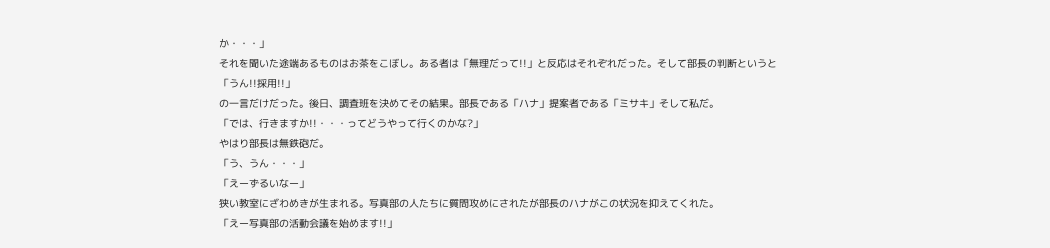か・・・」
それを聞いた途端あるものはお茶をこぼし。ある者は「無理だって!!」と反応はそれぞれだった。そして部長の判断というと
「うん!!採用!!」
の一言だけだった。後日、調査班を決めてその結果。部長である「ハナ」提案者である「ミサキ」そして私だ。
「では、行きますか!!・・・ってどうやって行くのかな?」
やはり部長は無鉄砲だ。
「う、うん・・・」
「えーずるいなー」
狭い教室にざわめきが生まれる。写真部の人たちに質問攻めにされたが部長のハナがこの状況を抑えてくれた。
「えー写真部の活動会議を始めます!!」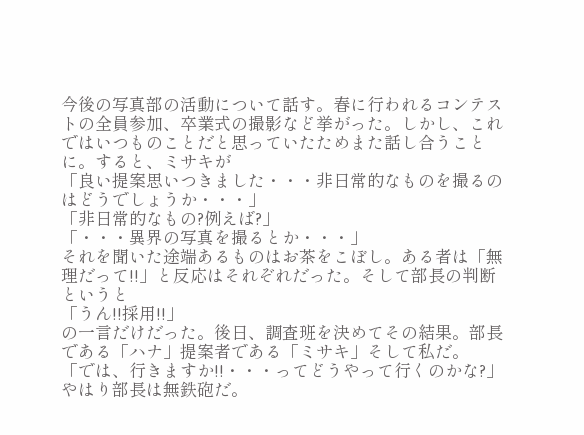今後の写真部の活動について話す。春に行われるコンテストの全員参加、卒業式の撮影など挙がった。しかし、これではいつものことだと思っていたためまた話し合うことに。すると、ミサキが
「良い提案思いつきました・・・非日常的なものを撮るのはどうでしょうか・・・」
「非日常的なもの?例えば?」
「・・・異界の写真を撮るとか・・・」
それを聞いた途端あるものはお茶をこぼし。ある者は「無理だって!!」と反応はそれぞれだった。そして部長の判断というと
「うん!!採用!!」
の一言だけだった。後日、調査班を決めてその結果。部長である「ハナ」提案者である「ミサキ」そして私だ。
「では、行きますか!!・・・ってどうやって行くのかな?」
やはり部長は無鉄砲だ。